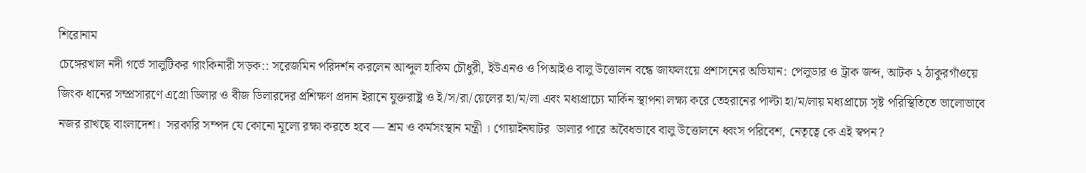শিরোনাম
চেঙ্গেরখাল নদী গর্ভে সালুটিকর গাংকিনারী সড়ক:: সরেজমিন পরিদর্শন করলেন আব্দুল হাকিম চৌধুরী, ইউএনও ও পিআইও বালু উত্তোলন বন্ধে জাফলংয়ে প্রশাসনের অভিযান: পেলুডার ও ট্রাক জব্দ, আটক ২ ঠাকুরগাঁওয়ে জিংক ধানের সম্প্রসারণে এগ্রো ডিলার ও বীজ ডিলারদের প্রশিক্ষণ প্রদান ইরানে যুক্তরাষ্ট্র ও ই/স/রা/য়েলের হা/ম/লা এবং মধ্যপ্রাচ্যে মার্কিন স্থাপনা লক্ষ্য করে তেহরানের পাল্টা হা/ম/লায় মধ্যপ্রাচ্যে সৃষ্ট পরিস্থিতিতে ভালোভাবে নজর রাখছে বাংলাদেশ।  সরকারি সম্পদ যে কোনো মূল্যে রক্ষা করতে হবে — শ্রম ও কর্মসংস্থান মন্ত্রী । গোয়াইনঘাটর  ডালার পারে অবৈধভাবে বালু উত্তোলনে ধ্বংস পরিবেশ, নেতৃত্বে কে এই স্বপন?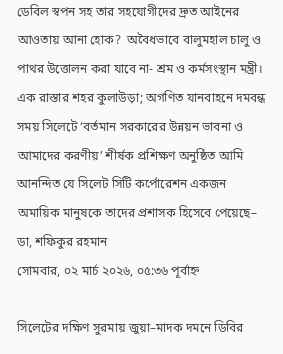ডেবিল স্বপন সহ তার সহযোগীদের দ্রুত আইনের আওতায় আনা হোক?  অবৈধভাবে বালুমহাল চালু ও পাথর উত্তোলন করা যাবে না- শ্রম ও কর্মসংস্থান মন্ত্রী। এক রাস্তার শহর কুলাউড়া; অগণিত যানবাহনে দমবন্ধ সময় সিলেটে ‘বর্তমান সরকারের উন্নয়ন ভাবনা ও আমাদের করণীয়’ শীর্ষক প্রশিক্ষণ অনুষ্ঠিত আমি আনন্দিত যে সিলেট সিটি কর্পোরেশন একজন অমায়িক মানুষকে তাদের প্রশাসক হিসেবে পেয়েছে– ডা, শফিকুর রহমান
সোমবার, ০২ মার্চ ২০২৬, ০৫:৩৬ পূর্বাহ্ন

সিলেটের দক্ষিণ সুরমায় জুয়া–মাদক দমনে ডিবির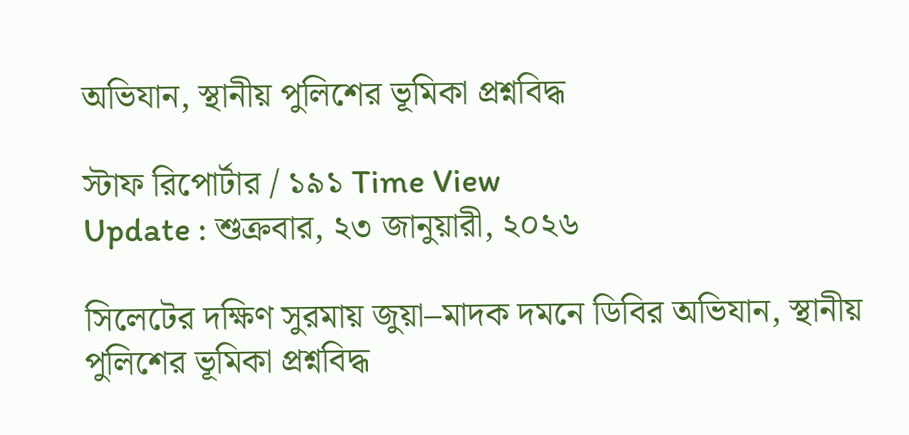অভিযান, স্থানীয় পুলিশের ভূমিকা প্রশ্নবিদ্ধ

স্টাফ রিপোর্টার / ১৯১ Time View
Update : শুক্রবার, ২৩ জানুয়ারী, ২০২৬

সিলেটের দক্ষিণ সুরমায় জুয়া–মাদক দমনে ডিবির অভিযান, স্থানীয় পুলিশের ভূমিকা প্রশ্নবিদ্ধ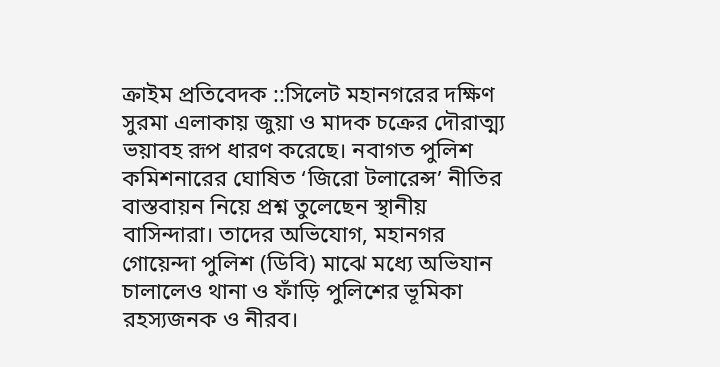ক্রাইম প্রতিবেদক ::সিলেট মহানগরের দক্ষিণ সুরমা এলাকায় জুয়া ও মাদক চক্রের দৌরাত্ম্য ভয়াবহ রূপ ধারণ করেছে। নবাগত পুলিশ কমিশনারের ঘোষিত ‘জিরো টলারেন্স’ নীতির বাস্তবায়ন নিয়ে প্রশ্ন তুলেছেন স্থানীয় বাসিন্দারা। তাদের অভিযোগ, মহানগর গোয়েন্দা পুলিশ (ডিবি) মাঝে মধ্যে অভিযান চালালেও থানা ও ফাঁড়ি পুলিশের ভূমিকা রহস্যজনক ও নীরব।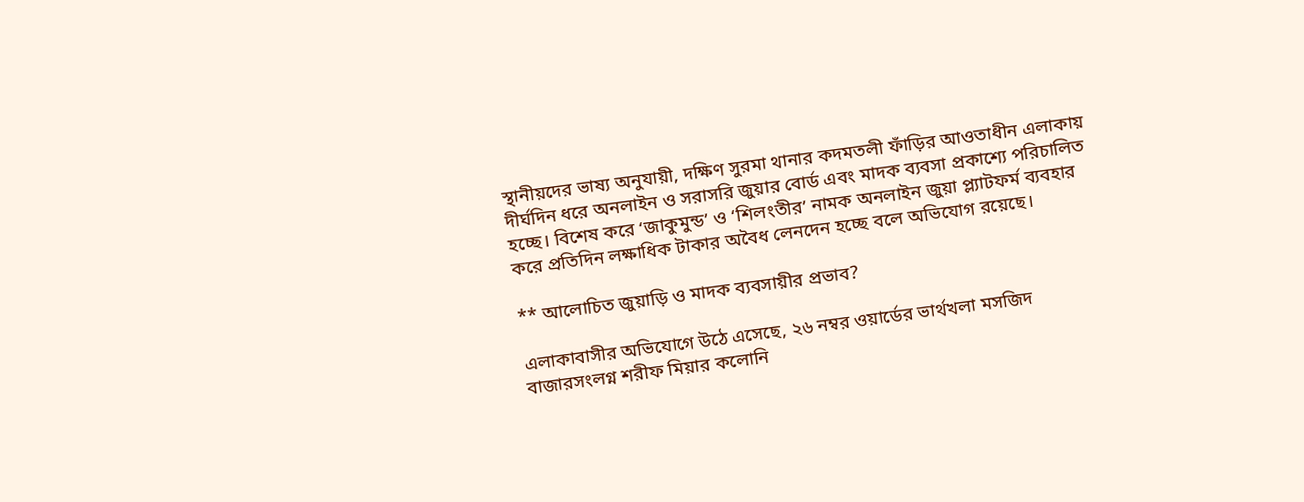স্থানীয়দের ভাষ্য অনুযায়ী, দক্ষিণ সুরমা থানার কদমতলী ফাঁড়ির আওতাধীন এলাকায় দীর্ঘদিন ধরে অনলাইন ও সরাসরি জুয়ার বোর্ড এবং মাদক ব্যবসা প্রকাশ্যে পরিচালিত হচ্ছে। বিশেষ করে ‘জাকুমুন্ড’ ও ‘শিলংতীর’ নামক অনলাইন জুয়া প্ল্যাটফর্ম ব্যবহার করে প্রতিদিন লক্ষাধিক টাকার অবৈধ লেনদেন হচ্ছে বলে অভিযোগ রয়েছে।

** আলোচিত জুয়াড়ি ও মাদক ব্যবসায়ীর প্রভাব?

এলাকাবাসীর অভিযোগে উঠে এসেছে, ২৬ নম্বর ওয়ার্ডের ভার্থখলা মসজিদ বাজারসংলগ্ন শরীফ মিয়ার কলোনি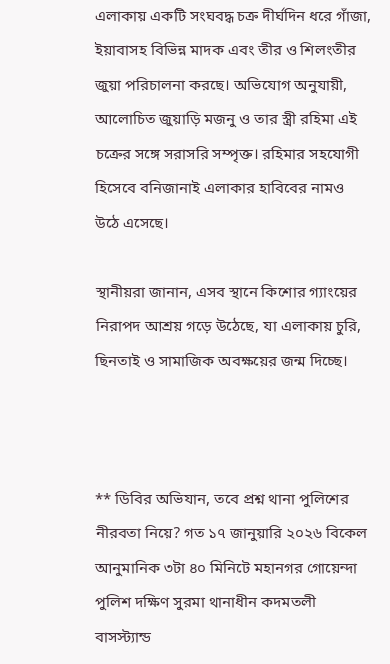এলাকায় একটি সংঘবদ্ধ চক্র দীর্ঘদিন ধরে গাঁজা, ইয়াবাসহ বিভিন্ন মাদক এবং তীর ও শিলংতীর জুয়া পরিচালনা করছে। অভিযোগ অনুযায়ী, আলোচিত জুয়াড়ি মজনু ও তার স্ত্রী রহিমা এই চক্রের সঙ্গে সরাসরি সম্পৃক্ত। রহিমার সহযোগী হিসেবে বনিজানাই এলাকার হাবিবের নামও উঠে এসেছে।

স্থানীয়রা জানান, এসব স্থানে কিশোর গ্যাংয়ের নিরাপদ আশ্রয় গড়ে উঠেছে, যা এলাকায় চুরি, ছিনতাই ও সামাজিক অবক্ষয়ের জন্ম দিচ্ছে।



** ডিবির অভিযান, তবে প্রশ্ন থানা পুলিশের নীরবতা নিয়ে? গত ১৭ জানুয়ারি ২০২৬ বিকেল আনুমানিক ৩টা ৪০ মিনিটে মহানগর গোয়েন্দা পুলিশ দক্ষিণ সুরমা থানাধীন কদমতলী বাসস্ট্যান্ড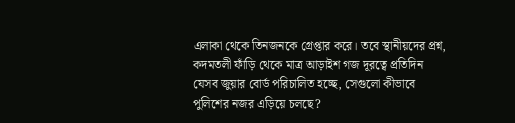এলাকা থেকে তিনজনকে গ্রেপ্তার করে। তবে স্থানীয়দের প্রশ্ন, কদমতলী ফাঁড়ি থেকে মাত্র আড়াইশ গজ দূরত্বে প্রতিদিন যেসব জুয়ার বোর্ড পরিচালিত হচ্ছে, সেগুলো কীভাবে পুলিশের নজর এড়িয়ে চলছে?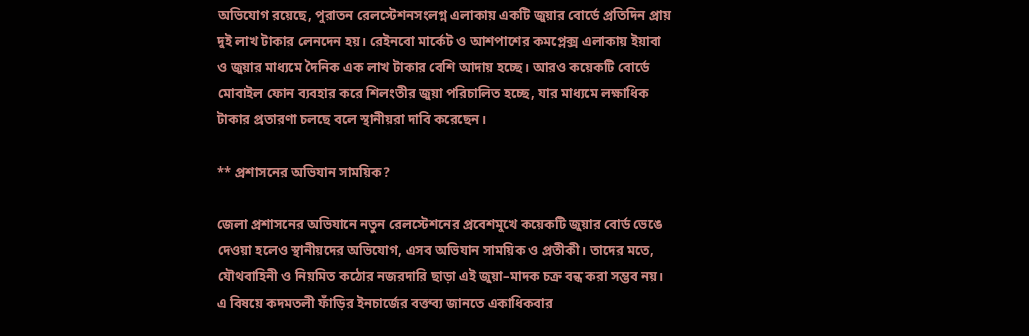অভিযোগ রয়েছে, পুরাতন রেলস্টেশনসংলগ্ন এলাকায় একটি জুয়ার বোর্ডে প্রতিদিন প্রায় দুই লাখ টাকার লেনদেন হয়। রেইনবো মার্কেট ও আশপাশের কমপ্লেক্স এলাকায় ইয়াবা ও জুয়ার মাধ্যমে দৈনিক এক লাখ টাকার বেশি আদায় হচ্ছে। আরও কয়েকটি বোর্ডে মোবাইল ফোন ব্যবহার করে শিলংতীর জুয়া পরিচালিত হচ্ছে, যার মাধ্যমে লক্ষাধিক টাকার প্রতারণা চলছে বলে স্থানীয়রা দাবি করেছেন।

** প্রশাসনের অভিযান সাময়িক?

জেলা প্রশাসনের অভিযানে নতুন রেলস্টেশনের প্রবেশমুখে কয়েকটি জুয়ার বোর্ড ভেঙে দেওয়া হলেও স্থানীয়দের অভিযোগ, এসব অভিযান সাময়িক ও প্রতীকী। তাদের মতে, যৌথবাহিনী ও নিয়মিত কঠোর নজরদারি ছাড়া এই জুয়া–মাদক চক্র বন্ধ করা সম্ভব নয়। এ বিষয়ে কদমতলী ফাঁড়ির ইনচার্জের বক্তব্য জানতে একাধিকবার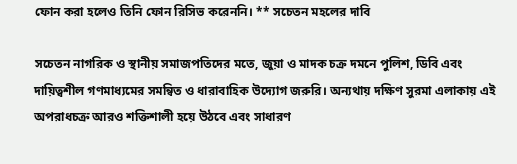ফোন করা হলেও তিনি ফোন রিসিভ করেননি। ** সচেতন মহলের দাবি

সচেতন নাগরিক ও স্থানীয় সমাজপতিদের মতে, জুয়া ও মাদক চক্র দমনে পুলিশ, ডিবি এবং দায়িত্বশীল গণমাধ্যমের সমন্বিত ও ধারাবাহিক উদ্যোগ জরুরি। অন্যথায় দক্ষিণ সুরমা এলাকায় এই অপরাধচক্র আরও শক্তিশালী হয়ে উঠবে এবং সাধারণ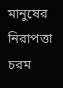মানুষের নিরাপত্তা চরম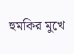হুমকির মুখে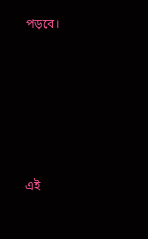পড়বে।






এই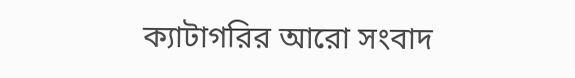ক্যাটাগরির আরো সংবাদ